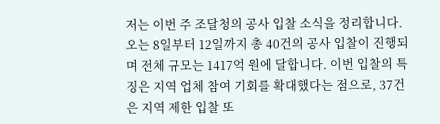저는 이번 주 조달청의 공사 입찰 소식을 정리합니다. 오는 8일부터 12일까지 총 40건의 공사 입찰이 진행되며 전체 규모는 1417억 원에 달합니다. 이번 입찰의 특징은 지역 업체 참여 기회를 확대했다는 점으로, 37건은 지역 제한 입찰 또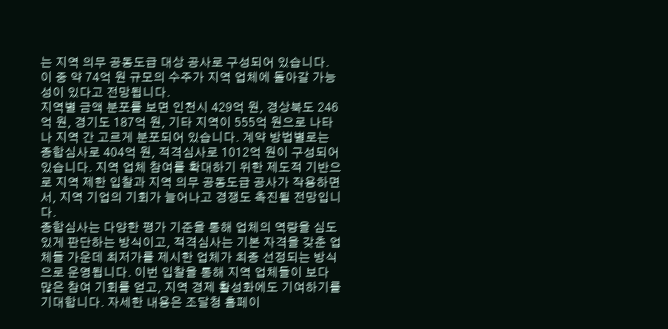는 지역 의무 공동도급 대상 공사로 구성되어 있습니다. 이 중 약 74억 원 규모의 수주가 지역 업체에 돌아갈 가능성이 있다고 전망됩니다.
지역별 금액 분포를 보면 인천시 429억 원, 경상북도 246억 원, 경기도 187억 원, 기타 지역이 555억 원으로 나타나 지역 간 고르게 분포되어 있습니다. 계약 방법별로는 종합심사로 404억 원, 적격심사로 1012억 원이 구성되어 있습니다. 지역 업체 참여를 확대하기 위한 제도적 기반으로 지역 제한 입찰과 지역 의무 공동도급 공사가 작용하면서, 지역 기업의 기회가 늘어나고 경쟁도 촉진될 전망입니다.
종합심사는 다양한 평가 기준을 통해 업체의 역량을 심도 있게 판단하는 방식이고, 적격심사는 기본 자격을 갖춘 업체들 가운데 최저가를 제시한 업체가 최종 선정되는 방식으로 운영됩니다. 이번 입찰을 통해 지역 업체들이 보다 많은 참여 기회를 얻고, 지역 경제 활성화에도 기여하기를 기대합니다. 자세한 내용은 조달청 홈페이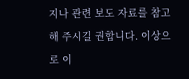지나 관련 보도 자료를 참고해 주시길 권합니다. 이상으로 이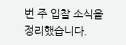번 주 입찰 소식을 정리했습니다.